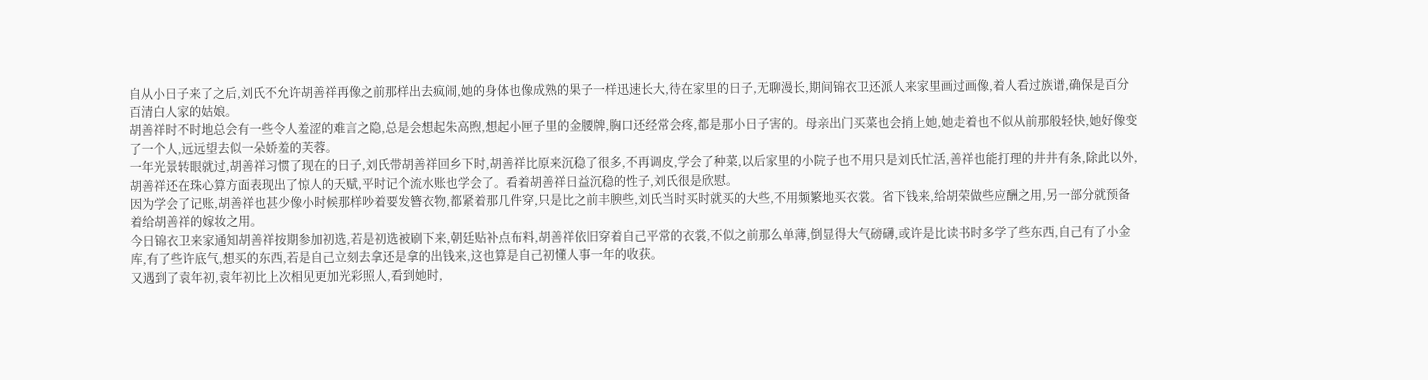自从小日子来了之后,刘氏不允许胡善祥再像之前那样出去疯闹,她的身体也像成熟的果子一样迅速长大,待在家里的日子,无聊漫长,期间锦衣卫还派人来家里画过画像,着人看过族谱,确保是百分百清白人家的姑娘。
胡善祥时不时地总会有一些令人羞涩的难言之隐,总是会想起朱高煦,想起小匣子里的金腰牌,胸口还经常会疼,都是那小日子害的。母亲出门买菜也会捎上她,她走着也不似从前那般轻快,她好像变了一个人,远远望去似一朵娇羞的芙蓉。
一年光景转眼就过,胡善祥习惯了现在的日子,刘氏带胡善祥回乡下时,胡善祥比原来沉稳了很多,不再调皮,学会了种菜,以后家里的小院子也不用只是刘氏忙活,善祥也能打理的井井有条,除此以外,胡善祥还在珠心算方面表现出了惊人的天赋,平时记个流水账也学会了。看着胡善祥日益沉稳的性子,刘氏很是欣慰。
因为学会了记账,胡善祥也甚少像小时候那样吵着要发簪衣物,都紧着那几件穿,只是比之前丰腴些,刘氏当时买时就买的大些,不用频繁地买衣裳。省下钱来,给胡荣做些应酬之用,另一部分就预备着给胡善祥的嫁妆之用。
今日锦衣卫来家通知胡善祥按期参加初选,若是初选被刷下来,朝廷贴补点布料,胡善祥依旧穿着自己平常的衣裳,不似之前那么单薄,倒显得大气磅礴,或许是比读书时多学了些东西,自己有了小金库,有了些许底气,想买的东西,若是自己立刻去拿还是拿的出钱来,这也算是自己初懂人事一年的收获。
又遇到了袁年初,袁年初比上次相见更加光彩照人,看到她时,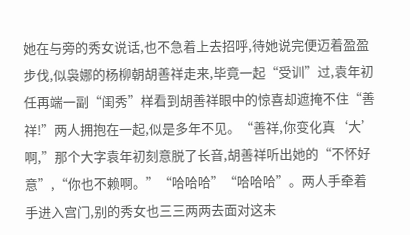她在与旁的秀女说话,也不急着上去招呼,待她说完便迈着盈盈步伐,似袅娜的杨柳朝胡善祥走来,毕竟一起“受训”过,袁年初任再端一副“闺秀”样看到胡善祥眼中的惊喜却遮掩不住“善祥!”两人拥抱在一起,似是多年不见。“善祥,你变化真‘大’啊,”那个大字袁年初刻意脱了长音,胡善祥听出她的“不怀好意”,“你也不赖啊。”“哈哈哈”“哈哈哈”。两人手牵着手进入宫门,别的秀女也三三两两去面对这未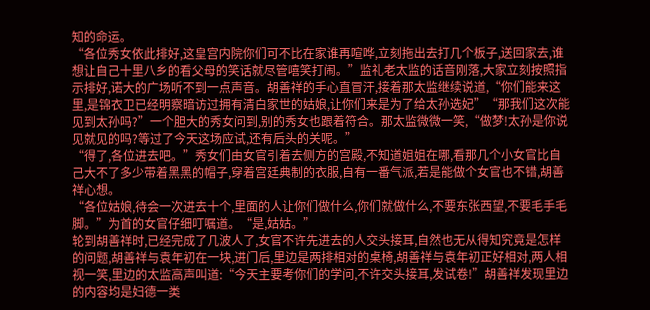知的命运。
“各位秀女依此排好,这皇宫内院你们可不比在家谁再喧哗,立刻拖出去打几个板子,送回家去,谁想让自己十里八乡的看父母的笑话就尽管嘻笑打闹。”监礼老太监的话音刚落,大家立刻按照指示排好,诺大的广场听不到一点声音。胡善祥的手心直冒汗,接着那太监继续说道,“你们能来这里,是锦衣卫已经明察暗访过拥有清白家世的姑娘,让你们来是为了给太孙选妃”“那我们这次能见到太孙吗?”一个胆大的秀女问到,别的秀女也跟着符合。那太监微微一笑,“做梦!太孙是你说见就见的吗?等过了今天这场应试,还有后头的关呢。”
“得了,各位进去吧。”秀女们由女官引着去侧方的宫殿,不知道姐姐在哪,看那几个小女官比自己大不了多少带着黑黑的帽子,穿着宫廷典制的衣服,自有一番气派,若是能做个女官也不错,胡善祥心想。
“各位姑娘,待会一次进去十个,里面的人让你们做什么,你们就做什么,不要东张西望,不要毛手毛脚。”为首的女官仔细叮嘱道。“是,姑姑。”
轮到胡善祥时,已经完成了几波人了,女官不许先进去的人交头接耳,自然也无从得知究竟是怎样的问题,胡善祥与袁年初在一块,进门后,里边是两排相对的桌椅,胡善祥与袁年初正好相对,两人相视一笑,里边的太监高声叫道:“今天主要考你们的学问,不许交头接耳,发试卷!”胡善祥发现里边的内容均是妇德一类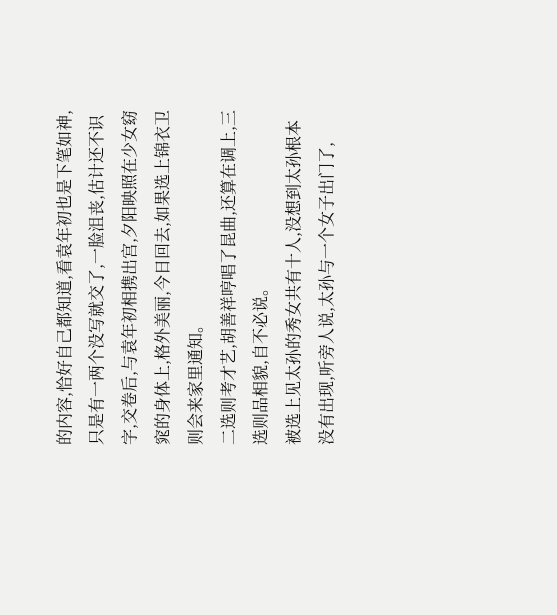的内容,恰好自己都知道,看袁年初也是下笔如神,只是有一两个没写就交了,一脸沮丧,估计还不识字,交卷后,与袁年初相携出宫,夕阳映照在少女窈窕的身体上,格外美丽,今日回去,如果选上锦衣卫则会来家里通知。
二选则考才艺,胡善祥哼唱了昆曲,还算在调上,三选则品相貌,自不必说。
被选上见太孙的秀女共有十人,没想到太孙根本没有出现,听旁人说,太孙与一个女子出门了,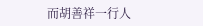而胡善祥一行人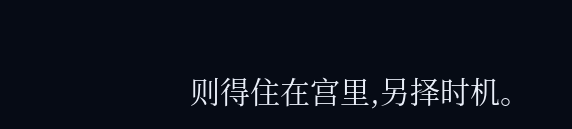则得住在宫里,另择时机。